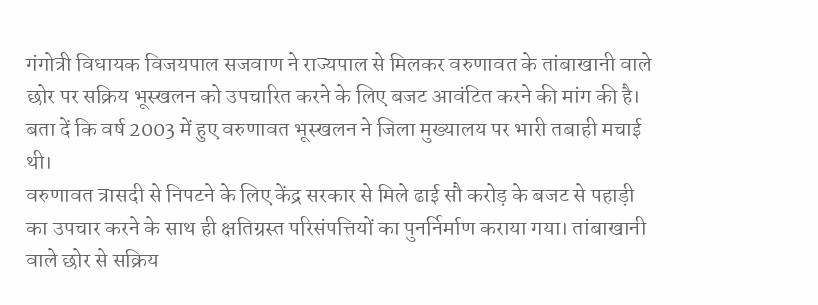गंगोत्री विधायक विजयपाल सजवाण ने राज्यपाल से मिलकर वरुणावत के तांबाखानी वाले छोर पर सक्रिय भूस्खलन को उपचारित करने के लिए बजट आवंटित करने की मांग की है। बता दें कि वर्ष 2003 में हुए वरुणावत भूस्खलन ने जिला मुख्यालय पर भारी तबाही मचाई थी।
वरुणावत त्रासदी से निपटने के लिए केंद्र सरकार से मिले ढाई सौ करोड़ के बजट से पहाड़ी का उपचार करने के साथ ही क्षतिग्रस्त परिसंपत्तियों का पुनर्निर्माण कराया गया। तांबाखानी वाले छोर से सक्रिय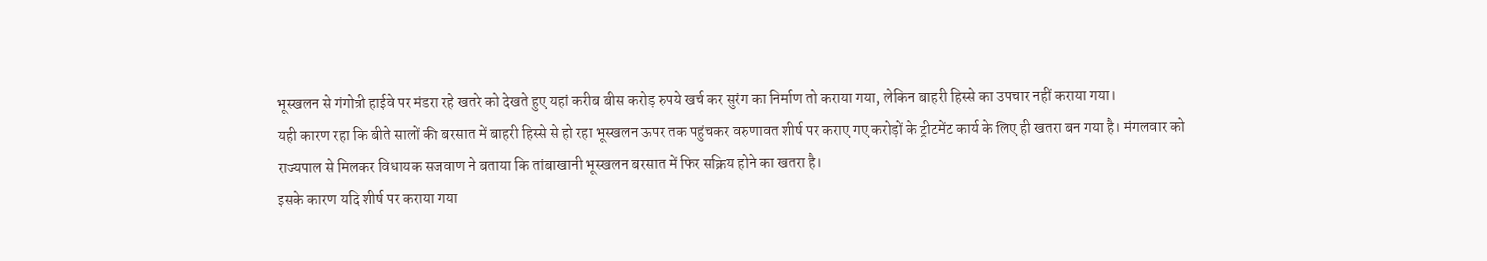भूस्खलन से गंगोत्री हाईवे पर मंडरा रहे खतरे को देखते हुए यहां करीब बीस करोड़ रुपये खर्च कर सुरंग का निर्माण तो कराया गया, लेकिन बाहरी हिस्से का उपचार नहीं कराया गया।
यही कारण रहा कि बीते सालों की बरसात में बाहरी हिस्से से हो रहा भूस्खलन ऊपर तक पहुंचकर वरुणावत शीर्ष पर कराए गए करोड़ों के ट्रीटमेंट कार्य के लिए ही खतरा बन गया है। मंगलवार को राज्यपाल से मिलकर विधायक सजवाण ने बताया कि तांबाखानी भूस्खलन बरसात में फिर सक्रिय होने का खतरा है।
इसके कारण यदि शीर्ष पर कराया गया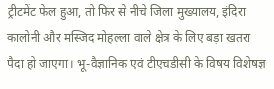ट्रीटमेंट फेल हुआ, तो फिर से नीचे जिला मुख्यालय, इंदिरा कालोनी और मस्जिद मोहल्ला वाले क्षेत्र के लिए बड़ा खतरा पैदा हो जाएगा। भू-वैज्ञानिक एवं टीएचडीसी के विषय विशेषज्ञ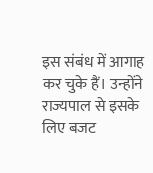इस संबंध में आगाह कर चुके हैं। उन्होंने राज्यपाल से इसके लिए बजट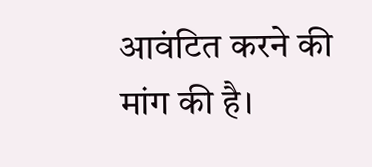आवंटित करने की मांग की है।